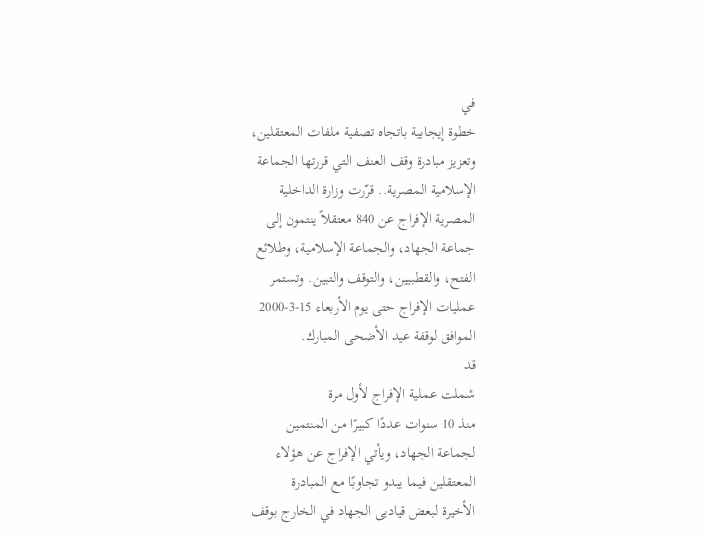في
خطوة إيجابية باتجاه تصفية ملفات المعتقلين،
وتعزيز مبادرة وقف العنف التي قررتها الجماعة
الإسلامية المصرية.. قرّرت وزارة الداخلية
المصرية الإفراج عن 840 معتقلاً ينتمون إلى
جماعة الجهاد، والجماعة الإسلامية، وطلائع
الفتح، والقطبيين، والتوقف والتبين. وتستمر
عمليات الإفراج حتى يوم الأربعاء 15-3-2000
الموافق لوقفة عيد الأضحى المبارك.
قد
شملت عملية الإفراج لأول مرة
منذ 10 سنوات عددًا كبيرًا من المنتمين
لجماعة الجهاد، ويأتي الإفراج عن هؤلاء
المعتقلين فيما يبدو تجاوبًا مع المبادرة
الأخيرة لبعض قياديى الجهاد في الخارج بوقف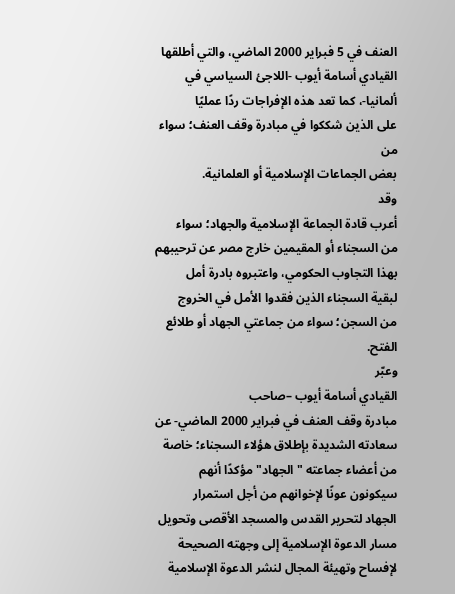العنف في 5 فبراير 2000 الماضي، والتي أطلقها
القيادي أسامة أيوب -اللاجئ السياسي في
ألمانيا-، كما تعد هذه الإفراجات ردًا عمليًا
على الذين شككوا في مبادرة وقف العنف؛ سواء من
بعض الجماعات الإسلامية أو العلمانية.
وقد
أعرب قادة الجماعة الإسلامية والجهاد؛ سواء
من السجناء أو المقيمين خارج مصر عن ترحيبهم
بهذا التجاوب الحكومي، واعتبروه بادرة أمل
لبقية السجناء الذين فقدوا الأمل في الخروج
من السجن؛ سواء من جماعتي الجهاد أو طلائع
الفتح.
وعبّر
القيادي أسامة أيوب –صاحب
مبادرة وقف العنف في فبراير 2000 الماضي- عن
سعادته الشديدة بإطلاق هؤلاء السجناء؛ خاصة
من أعضاء جماعته "الجهاد" مؤكدًا أنهم
سيكونون عونًا لإخوانهم من أجل استمرار
الجهاد لتحرير القدس والمسجد الأقصى وتحويل
مسار الدعوة الإسلامية إلى وجهته الصحيحة
لإفساح وتهيئة المجال لنشر الدعوة الإسلامية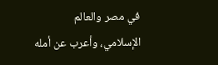في مصر والعالم الإسلامي، وأعرب عن أمله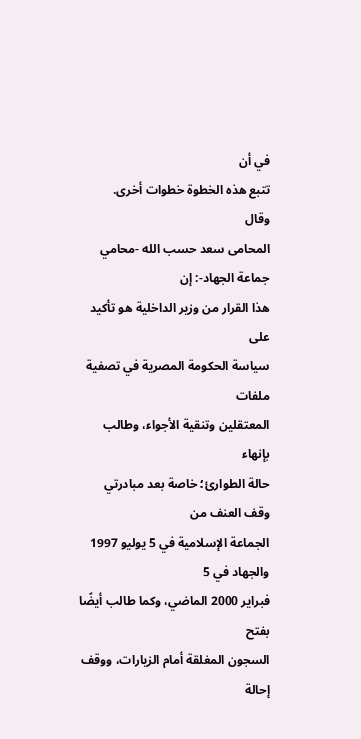في أن
تتبع هذه الخطوة خطوات أخرى.
وقال
المحامى سعد حسب الله -محامي جماعة الجهاد-: إن
هذا القرار من وزير الداخلية هو تأكيد على
سياسة الحكومة المصرية في تصفية ملفات
المعتقلين وتنقية الأجواء، وطالب بإنهاء
حالة الطوارئ؛ خاصة بعد مبادرتي وقف العنف من
الجماعة الإسلامية في 5 يوليو 1997 والجهاد في 5
فبراير 2000 الماضي، وكما طالب أيضًا بفتح
السجون المغلقة أمام الزيارات، ووقف إحالة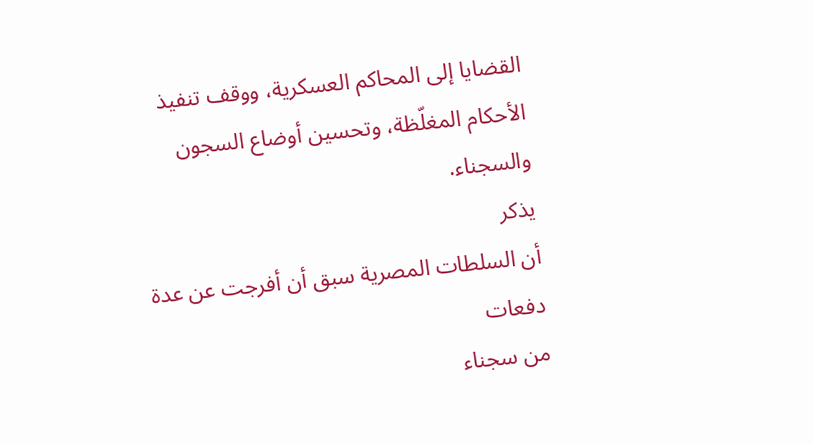القضايا إلى المحاكم العسكرية، ووقف تنفيذ
الأحكام المغلّظة، وتحسين أوضاع السجون
والسجناء.
يذكر
أن السلطات المصرية سبق أن أفرجت عن عدة دفعات
من سجناء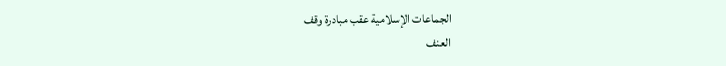الجماعات الإسلامية عقب مبادرة وقف
العنف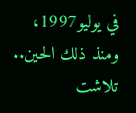في يوليو1997، ومنذ ذلك الحين.. تلاشت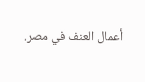أعمال العنف في مصر.